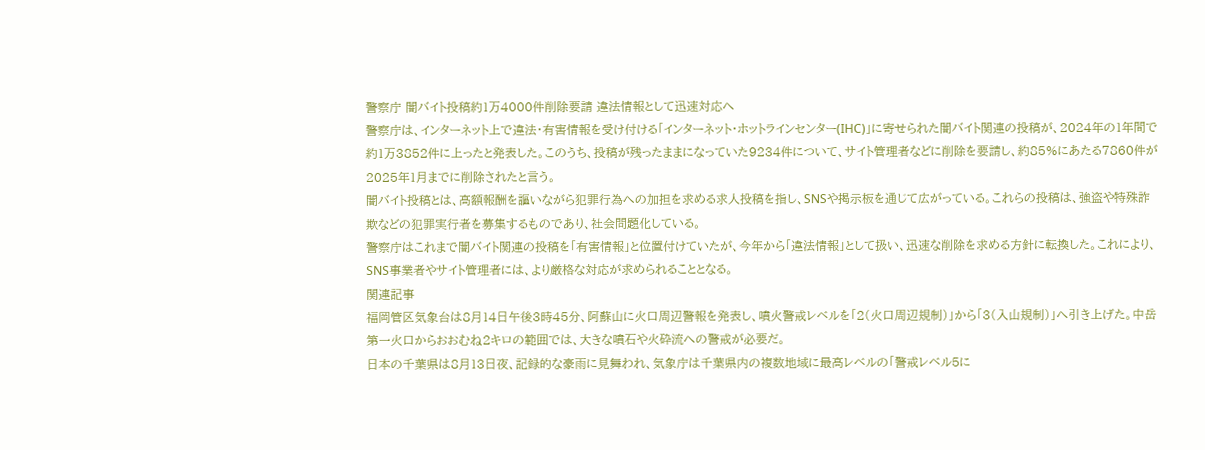警察庁 闇バイト投稿約1万4000件削除要請 違法情報として迅速対応へ
警察庁は、インターネット上で違法・有害情報を受け付ける「インターネット・ホットラインセンター(IHC)」に寄せられた闇バイト関連の投稿が、2024年の1年間で約1万3852件に上ったと発表した。このうち、投稿が残ったままになっていた9234件について、サイト管理者などに削除を要請し、約85%にあたる7860件が2025年1月までに削除されたと言う。
闇バイト投稿とは、高額報酬を謳いながら犯罪行為への加担を求める求人投稿を指し、SNSや掲示板を通じて広がっている。これらの投稿は、強盗や特殊詐欺などの犯罪実行者を募集するものであり、社会問題化している。
警察庁はこれまで闇バイト関連の投稿を「有害情報」と位置付けていたが、今年から「違法情報」として扱い、迅速な削除を求める方針に転換した。これにより、SNS事業者やサイト管理者には、より厳格な対応が求められることとなる。
関連記事
福岡管区気象台は8月14日午後3時45分、阿蘇山に火口周辺警報を発表し、噴火警戒レベルを「2(火口周辺規制)」から「3(入山規制)」へ引き上げた。中岳第一火口からおおむね2キロの範囲では、大きな噴石や火砕流への警戒が必要だ。
日本の千葉県は8月13日夜、記録的な豪雨に見舞われ、気象庁は千葉県内の複数地域に最高レベルの「警戒レベル5に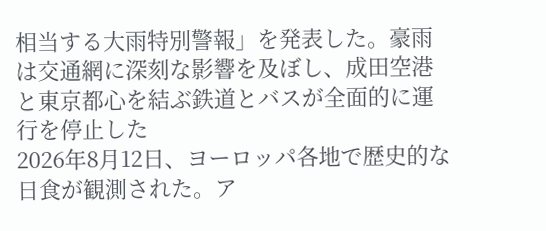相当する大雨特別警報」を発表した。豪雨は交通網に深刻な影響を及ぼし、成田空港と東京都心を結ぶ鉄道とバスが全面的に運行を停止した
2026年8月12日、ヨーロッパ各地で歴史的な日食が観測された。ア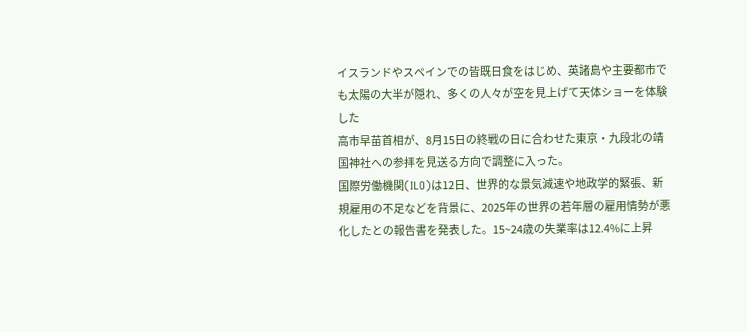イスランドやスペインでの皆既日食をはじめ、英諸島や主要都市でも太陽の大半が隠れ、多くの人々が空を見上げて天体ショーを体験した
高市早苗首相が、8月15日の終戦の日に合わせた東京・九段北の靖国神社への参拝を見送る方向で調整に入った。
国際労働機関(ILO)は12日、世界的な景気減速や地政学的緊張、新規雇用の不足などを背景に、2025年の世界の若年層の雇用情勢が悪化したとの報告書を発表した。15~24歳の失業率は12.4%に上昇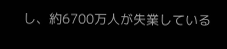し、約6700万人が失業している